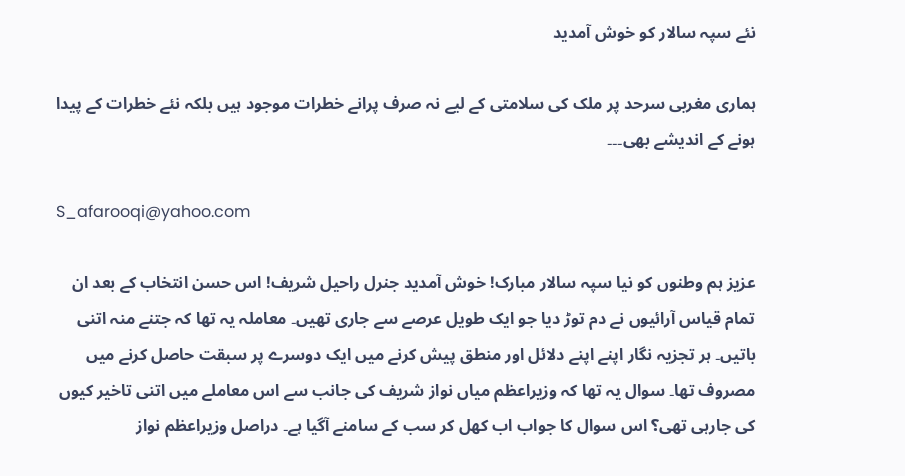نئے سپہ سالار کو خوش آمدید

ہماری مغربی سرحد پر ملک کی سلامتی کے لیے نہ صرف پرانے خطرات موجود ہیں بلکہ نئے خطرات کے پیدا ہونے کے اندیشے بھی۔۔۔

S_afarooqi@yahoo.com

عزیز ہم وطنوں کو نیا سپہ سالار مبارک! خوش آمدید جنرل راحیل شریف! اس حسن انتخاب کے بعد ان تمام قیاس آرائیوں نے دم توڑ دیا جو ایک طویل عرصے سے جاری تھیں۔ معاملہ یہ تھا کہ جتنے منہ اتنی باتیں۔ ہر تجزیہ نگار اپنے اپنے دلائل اور منطق پیش کرنے میں ایک دوسرے پر سبقت حاصل کرنے میں مصروف تھا۔ سوال یہ تھا کہ وزیراعظم میاں نواز شریف کی جانب سے اس معاملے میں اتنی تاخیر کیوں کی جارہی تھی؟ اس سوال کا جواب اب کھل کر سب کے سامنے آگیا ہے۔ دراصل وزیراعظم نواز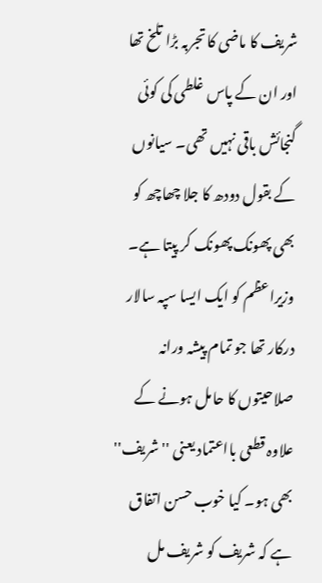شریف کا ماضی کا تجربہ بڑا تلخ تھا اور ان کے پاس غلطی کی کوئی گنجائش باقی نہیں تھی۔ سیانوں کے بقول دودھ کا جلا چھاچھ کو بھی پھونک پھونک کر پیتا ہے۔ وزیراعظم کو ایک ایسا سپہ سالار درکار تھا جو تمام پیشہ ورانہ صلاحیتوں کا حامل ہونے کے علاوہ قطعی بااعتماد یعنی ''شریف'' بھی ہو۔ کیا خوب حسن اتفاق ہے کہ شریف کو شریف مل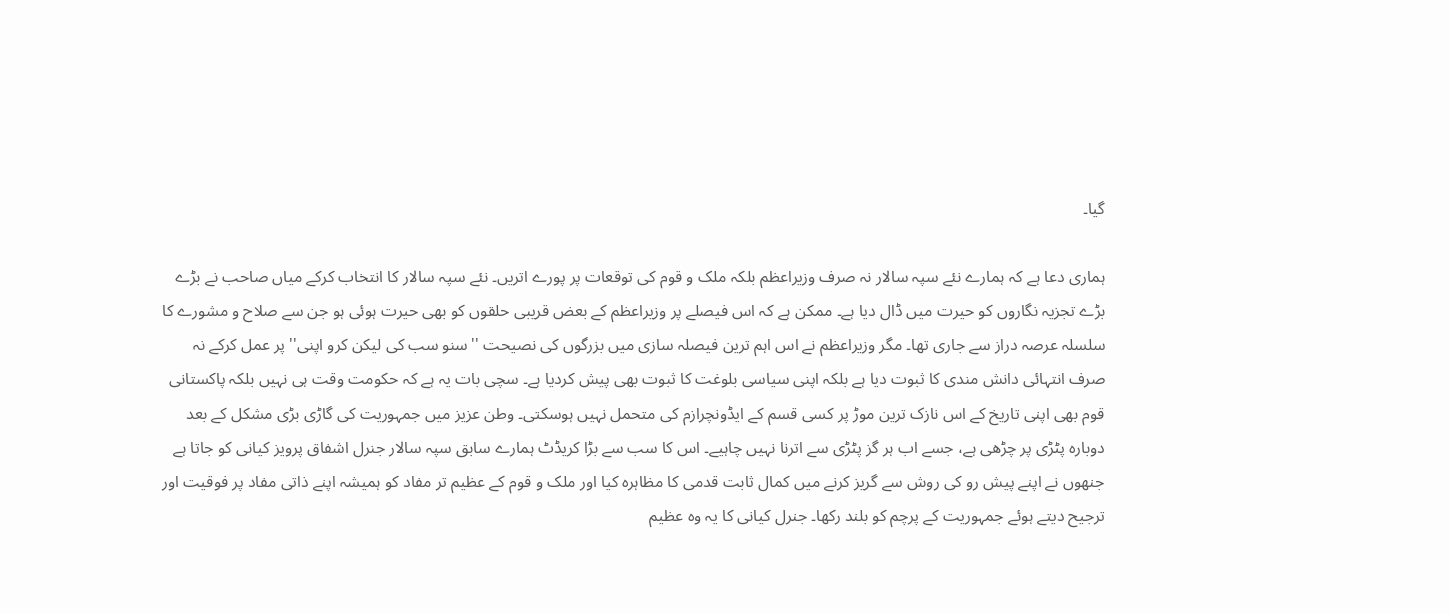گیا۔

ہماری دعا ہے کہ ہمارے نئے سپہ سالار نہ صرف وزیراعظم بلکہ ملک و قوم کی توقعات پر پورے اتریں۔ نئے سپہ سالار کا انتخاب کرکے میاں صاحب نے بڑے بڑے تجزیہ نگاروں کو حیرت میں ڈال دیا ہے۔ ممکن ہے کہ اس فیصلے پر وزیراعظم کے بعض قریبی حلقوں کو بھی حیرت ہوئی ہو جن سے صلاح و مشورے کا سلسلہ عرصہ دراز سے جاری تھا۔ مگر وزیراعظم نے اس اہم ترین فیصلہ سازی میں بزرگوں کی نصیحت ''سنو سب کی لیکن کرو اپنی'' پر عمل کرکے نہ صرف انتہائی دانش مندی کا ثبوت دیا ہے بلکہ اپنی سیاسی بلوغت کا ثبوت بھی پیش کردیا ہے۔ سچی بات یہ ہے کہ حکومت وقت ہی نہیں بلکہ پاکستانی قوم بھی اپنی تاریخ کے اس نازک ترین موڑ پر کسی قسم کے ایڈونچرازم کی متحمل نہیں ہوسکتی۔ وطن عزیز میں جمہوریت کی گاڑی بڑی مشکل کے بعد دوبارہ پٹڑی پر چڑھی ہے، جسے اب ہر گز پٹڑی سے اترنا نہیں چاہیے۔ اس کا سب سے بڑا کریڈٹ ہمارے سابق سپہ سالار جنرل اشفاق پرویز کیانی کو جاتا ہے جنھوں نے اپنے پیش رو کی روش سے گریز کرنے میں کمال ثابت قدمی کا مظاہرہ کیا اور ملک و قوم کے عظیم تر مفاد کو ہمیشہ اپنے ذاتی مفاد پر فوقیت اور ترجیح دیتے ہوئے جمہوریت کے پرچم کو بلند رکھا۔ جنرل کیانی کا یہ وہ عظیم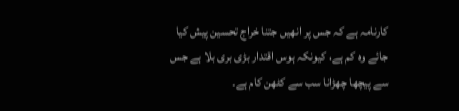کارنامہ ہے کہ جس پر انھیں جتنا خراج تحسین پیش کیا جائے وہ کم ہے، کیونکہ ہوس اقتدار بڑی بری بلا ہے جس سے پیچھا چھڑانا سب سے کٹھن کام ہے۔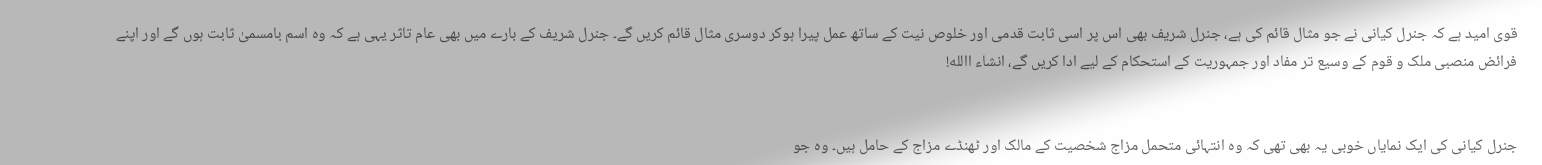قوی امید ہے کہ جنرل کیانی نے جو مثال قائم کی ہے، جنرل شریف بھی اس پر اسی ثابت قدمی اور خلوص نیت کے ساتھ عمل پیرا ہوکر دوسری مثال قائم کریں گے۔ جنرل شریف کے بارے میں بھی عام تاثر یہی ہے کہ وہ اسم بامسمیٰ ثابت ہوں گے اور اپنے فرائض منصبی ملک و قوم کے وسیع تر مفاد اور جمہوریت کے استحکام کے لیے ادا کریں گے، انشاء االله!


جنرل کیانی کی ایک نمایاں خوبی یہ بھی تھی کہ وہ انتہائی متحمل مزاج شخصیت کے مالک اور ٹھنڈے مزاج کے حامل ہیں۔ وہ جو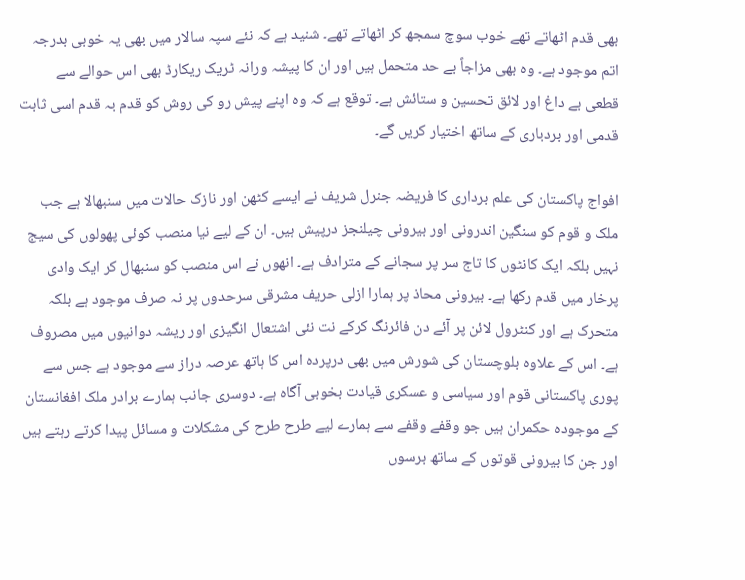بھی قدم اٹھاتے تھے خوب سوچ سمجھ کر اٹھاتے تھے۔ شنید ہے کہ نئے سپہ سالار میں بھی یہ خوبی بدرجہ اتم موجود ہے۔ وہ بھی مزاجاً بے حد متحمل ہیں اور ان کا پیشہ ورانہ ٹریک ریکارڈ بھی اس حوالے سے قطعی بے داغ اور لائق تحسین و ستائش ہے۔ توقع ہے کہ وہ اپنے پیش رو کی روش کو قدم بہ قدم اسی ثابت قدمی اور بردباری کے ساتھ اختیار کریں گے۔

افواج پاکستان کی علم برداری کا فریضہ جنرل شریف نے ایسے کٹھن اور نازک حالات میں سنبھالا ہے جب ملک و قوم کو سنگین اندرونی اور بیرونی چیلنجز درپیش ہیں۔ ان کے لیے نیا منصب کوئی پھولوں کی سیج نہیں بلکہ ایک کانٹوں کا تاج سر پر سجانے کے مترادف ہے۔ انھوں نے اس منصب کو سنبھال کر ایک وادی پرخار میں قدم رکھا ہے۔ بیرونی محاذ پر ہمارا ازلی حریف مشرقی سرحدوں پر نہ صرف موجود ہے بلکہ متحرک ہے اور کنٹرول لائن پر آئے دن فائرنگ کرکے نت نئی اشتعال انگیزی اور ریشہ دوانیوں میں مصروف ہے۔ اس کے علاوہ بلوچستان کی شورش میں بھی درپردہ اس کا ہاتھ عرصہ دراز سے موجود ہے جس سے پوری پاکستانی قوم اور سیاسی و عسکری قیادت بخوبی آگاہ ہے۔ دوسری جانب ہمارے برادر ملک افغانستان کے موجودہ حکمران ہیں جو وقفے وقفے سے ہمارے لیے طرح طرح کی مشکلات و مسائل پیدا کرتے رہتے ہیں اور جن کا بیرونی قوتوں کے ساتھ برسوں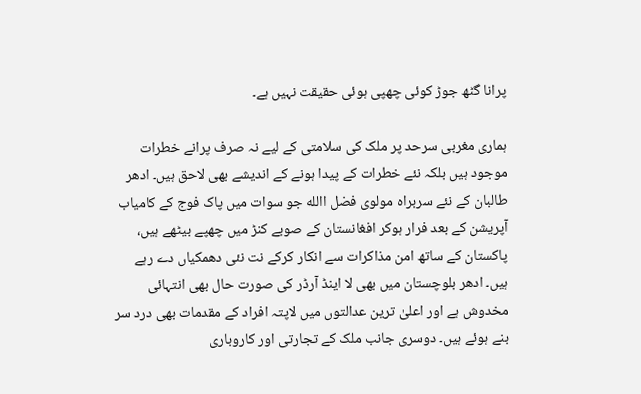پرانا گٹھ جوڑ کوئی چھپی ہوئی حقیقت نہیں ہے۔

ہماری مغربی سرحد پر ملک کی سلامتی کے لیے نہ صرف پرانے خطرات موجود ہیں بلکہ نئے خطرات کے پیدا ہونے کے اندیشے بھی لاحق ہیں۔ ادھر طالبان کے نئے سربراہ مولوی فضل االله جو سوات میں پاک فوج کے کامیاب آپریشن کے بعد فرار ہوکر افغانستان کے صوبے کنڑ میں چھپے بیٹھے ہیں، پاکستان کے ساتھ امن مذاکرات سے انکار کرکے نت نئی دھمکیاں دے رہے ہیں۔ ادھر بلوچستان میں بھی لا اینڈ آرڈر کی صورت حال بھی انتہائی مخدوش ہے اور اعلیٰ ترین عدالتوں میں لاپتہ افراد کے مقدمات بھی درد سر بنے ہوئے ہیں۔ دوسری جانب ملک کے تجارتی اور کاروباری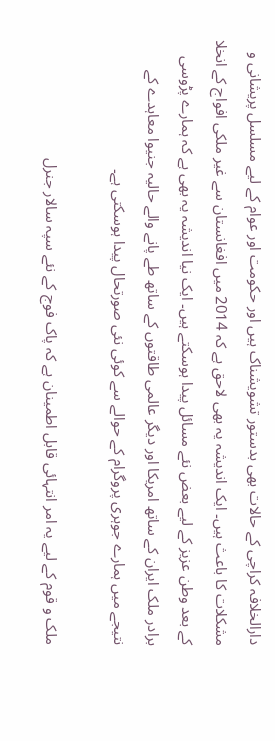دارالخلافہ کراچی کے حالات بھی بدستور تشویشناک ہیں اور حکومت اور عوام کے لیے مسلسل پریشانی و مشکلات کا باعث ہیں۔ ایک اندیشہ یہ بھی لاحق ہے کہ 2014 میں افغانستان سے غیر ملکی افواج کے انخلا کے بعد وطن عزیز کے لیے بعض نئے مسائل پیدا ہوسکتے ہیں۔ ایک نیا اندیشہ یہ بھی ہے کہ ہمارے پڑوسی برادر ملک ایران کے ساتھ امریکا اور دیگر عالمی طاقتوں کے ساتھ طے پانے والے حالیہ جنیوا معاہدے کے نتیجے میں ہمارے جوہری پروگرام کے حوالے سے کوئی نئی صورتحال پیدا ہوسکتی ہے۔

ملک و قوم کے لیے یہ امر انتہائی قابل اطمینان ہے کہ پاک فوج کے نئے سپہ سالار جنرل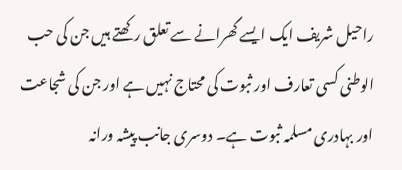راحیل شریف ایک ایسے گھرانے سے تعلق رکھتے ہیں جن کی حب الوطنی کسی تعارف اور ثبوت کی محتاج نہیں ہے اور جن کی شجاعت اور بہادری مسلمہ ثبوت ہے۔ دوسری جانب پیشہ ورانہ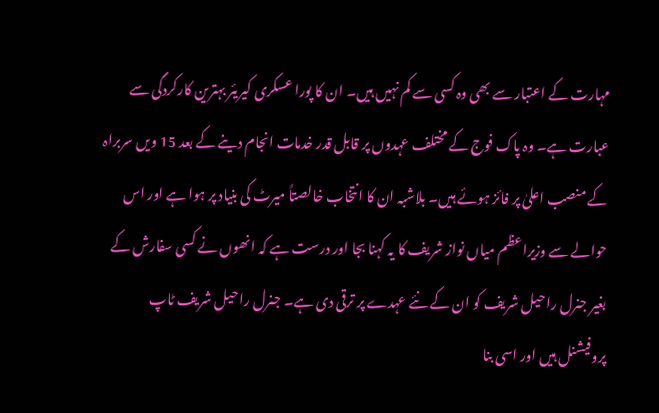مہارت کے اعتبار سے بھی وہ کسی سے کم نہیں ہیں۔ ان کا پورا عسکری کیریئر بہترین کارکردگی سے عبارت ہے۔ وہ پاک فوج کے مختلف عہدوں پر قابل قدر خدمات انجام دینے کے بعد 15 ویں سربراہ کے منصب اعلیٰ پر فائز ہوئے ہیں۔ بلاشبہ ان کا انتخاب خالصتاً میرٹ کی بنیاد پر ہوا ہے اور اس حوالے سے وزیراعظم میاں نواز شریف کا یہ کہنا بجا اور درست ہے کہ انھوں نے کسی سفارش کے بغیر جنرل راحیل شریف کو ان کے نئے عہدے پر ترقی دی ہے۔ جنرل راحیل شریف ٹاپ پروفیشنل ہیں اور اسی بنا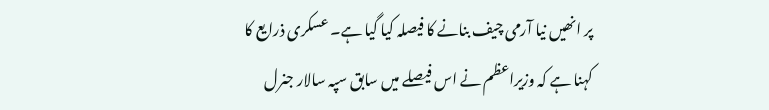پر انھیں نیا آرمی چیف بنانے کا فیصلہ کیا گیا ہے۔ عسکری ذرایع کا کہنا ہے کہ وزیراعظم نے اس فیصلے میں سابق سپہ سالار جنرل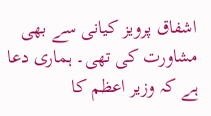اشفاق پرویز کیانی سے بھی مشاورت کی تھی۔ ہماری دعا ہے کہ وزیر اعظم کا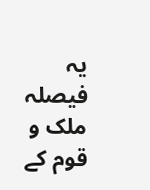یہ فیصلہ ملک و قوم کے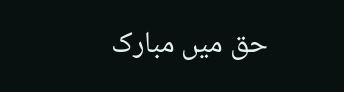حق میں مبارک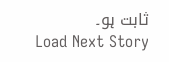ثابت ہو۔
Load Next Story